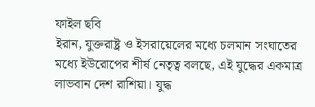ফাইল ছবি
ইরান, যুক্তরাষ্ট্র ও ইসরায়েলের মধ্যে চলমান সংঘাতের মধ্যে ইউরোপের শীর্ষ নেতৃত্ব বলছে, এই যুদ্ধের একমাত্র লাভবান দেশ রাশিয়া। যুদ্ধ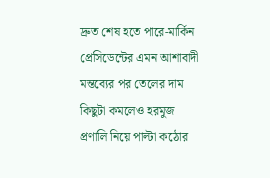দ্রুত শেষ হতে পারে-মার্কিন প্রেসিডেন্টের এমন আশাবাদী মন্তব্যের পর তেলের দাম কিছুটা কমলেও হরমুজ প্রণালি নিয়ে পাল্টা কঠোর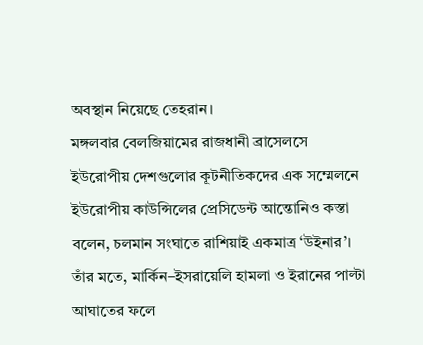অবস্থান নিয়েছে তেহরান।
মঙ্গলবার বেলজিয়ামের রাজধানী ব্রাসেলসে ইউরোপীয় দেশগুলোর কূটনীতিকদের এক সম্মেলনে ইউরোপীয় কাউন্সিলের প্রেসিডেন্ট আন্তোনিও কস্তা বলেন, চলমান সংঘাতে রাশিয়াই একমাত্র ‘উইনার’। তাঁর মতে, মার্কিন–ইসরায়েলি হামলা ও ইরানের পাল্টা আঘাতের ফলে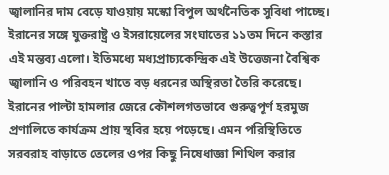জ্বালানির দাম বেড়ে যাওয়ায় মস্কো বিপুল অর্থনৈতিক সুবিধা পাচ্ছে।
ইরানের সঙ্গে যুক্তরাষ্ট্র ও ইসরায়েলের সংঘাতের ১১তম দিনে কস্তার এই মন্তব্য এলো। ইতিমধ্যে মধ্যপ্রাচ্যকেন্দ্রিক এই উত্তেজনা বৈশ্বিক জ্বালানি ও পরিবহন খাতে বড় ধরনের অস্থিরতা তৈরি করেছে। ইরানের পাল্টা হামলার জেরে কৌশলগতভাবে গুরুত্বপূর্ণ হরমুজ প্রণালিতে কার্যক্রম প্রায় স্থবির হয়ে পড়েছে। এমন পরিস্থিতিতে সরবরাহ বাড়াতে তেলের ওপর কিছু নিষেধাজ্ঞা শিথিল করার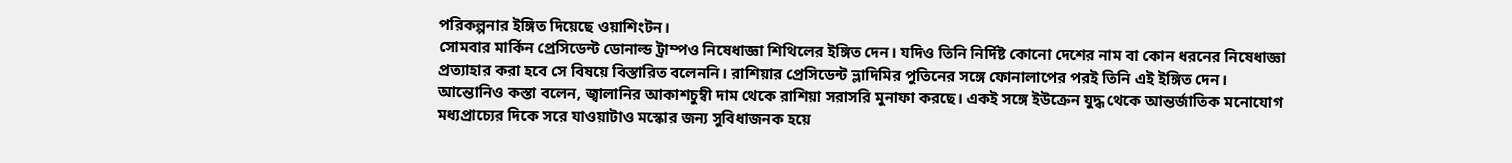পরিকল্পনার ইঙ্গিত দিয়েছে ওয়াশিংটন।
সোমবার মার্কিন প্রেসিডেন্ট ডোনাল্ড ট্রাম্পও নিষেধাজ্ঞা শিথিলের ইঙ্গিত দেন। যদিও তিনি নির্দিষ্ট কোনো দেশের নাম বা কোন ধরনের নিষেধাজ্ঞা প্রত্যাহার করা হবে সে বিষয়ে বিস্তারিত বলেননি। রাশিয়ার প্রেসিডেন্ট ভ্লাদিমির পুতিনের সঙ্গে ফোনালাপের পরই তিনি এই ইঙ্গিত দেন।
আন্তোনিও কস্তা বলেন, জ্বালানির আকাশচুম্বী দাম থেকে রাশিয়া সরাসরি মুনাফা করছে। একই সঙ্গে ইউক্রেন যুদ্ধ থেকে আন্তর্জাতিক মনোযোগ মধ্যপ্রাচ্যের দিকে সরে যাওয়াটাও মস্কোর জন্য সুবিধাজনক হয়ে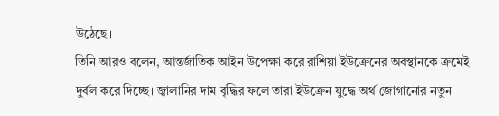উঠেছে।
তিনি আরও বলেন, আন্তর্জাতিক আইন উপেক্ষা করে রাশিয়া ইউক্রেনের অবস্থানকে ক্রমেই দুর্বল করে দিচ্ছে। জ্বালানির দাম বৃদ্ধির ফলে তারা ইউক্রেন যুদ্ধে অর্থ জোগানোর নতুন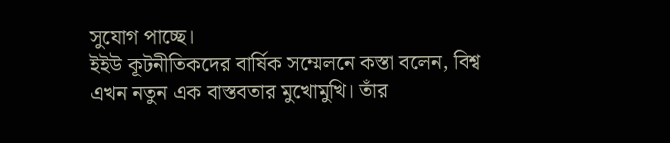সুযোগ পাচ্ছে।
ইইউ কূটনীতিকদের বার্ষিক সম্মেলনে কস্তা বলেন, বিশ্ব এখন নতুন এক বাস্তবতার মুখোমুখি। তাঁর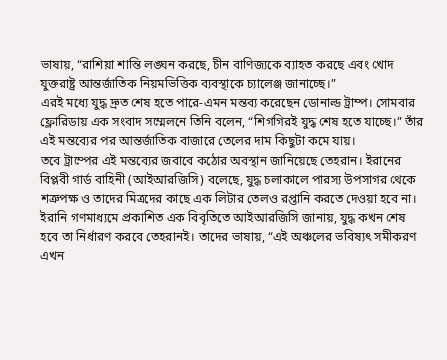ভাষায়, “রাশিয়া শান্তি লঙ্ঘন করছে, চীন বাণিজ্যকে ব্যাহত করছে এবং খোদ যুক্তরাষ্ট্র আন্তর্জাতিক নিয়মভিত্তিক ব্যবস্থাকে চ্যালেঞ্জ জানাচ্ছে।”
এরই মধ্যে যুদ্ধ দ্রুত শেষ হতে পারে-এমন মন্তব্য করেছেন ডোনাল্ড ট্রাম্প। সোমবার ফ্লোরিডায় এক সংবাদ সম্মেলনে তিনি বলেন, “শিগগিরই যুদ্ধ শেষ হতে যাচ্ছে।” তাঁর এই মন্তব্যের পর আন্তর্জাতিক বাজারে তেলের দাম কিছুটা কমে যায়।
তবে ট্রাম্পের এই মন্তব্যের জবাবে কঠোর অবস্থান জানিয়েছে তেহরান। ইরানের বিপ্লবী গার্ড বাহিনী (আইআরজিসি) বলেছে, যুদ্ধ চলাকালে পারস্য উপসাগর থেকে শত্রুপক্ষ ও তাদের মিত্রদের কাছে এক লিটার তেলও রপ্তানি করতে দেওয়া হবে না।
ইরানি গণমাধ্যমে প্রকাশিত এক বিবৃতিতে আইআরজিসি জানায়, যুদ্ধ কখন শেষ হবে তা নির্ধারণ করবে তেহরানই। তাদের ভাষায়, “এই অঞ্চলের ভবিষ্যৎ সমীকরণ এখন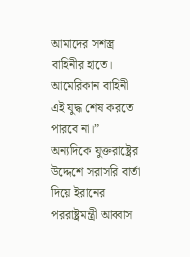আমাদের সশস্ত্র বাহিনীর হাতে। আমেরিকান বাহিনী এই যুদ্ধ শেষ করতে পারবে না।”
অন্যদিকে যুক্তরাষ্ট্রের উদ্দেশে সরাসরি বার্তা দিয়ে ইরানের পররাষ্ট্রমন্ত্রী আব্বাস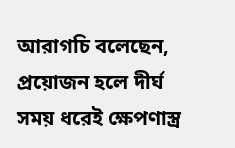আরাগচি বলেছেন, প্রয়োজন হলে দীর্ঘ সময় ধরেই ক্ষেপণাস্ত্র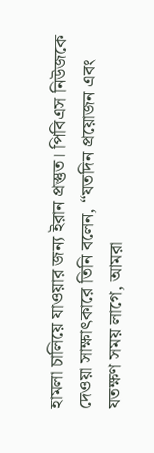হামলা চালিয়ে যাওয়ার জন্য ইরান প্রস্তুত। পিবিএস নিউজকে দেওয়া সাক্ষাৎকারে তিনি বলেন, “যতদিন প্রয়োজন এবং যতক্ষণ সময় লাগে, আমরা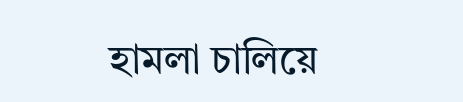হামলা চালিয়ে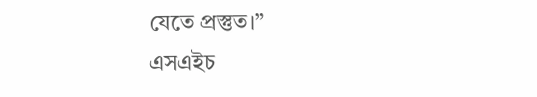যেতে প্রস্তুত।”
এসএইচ